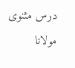درس مثنوی مولانا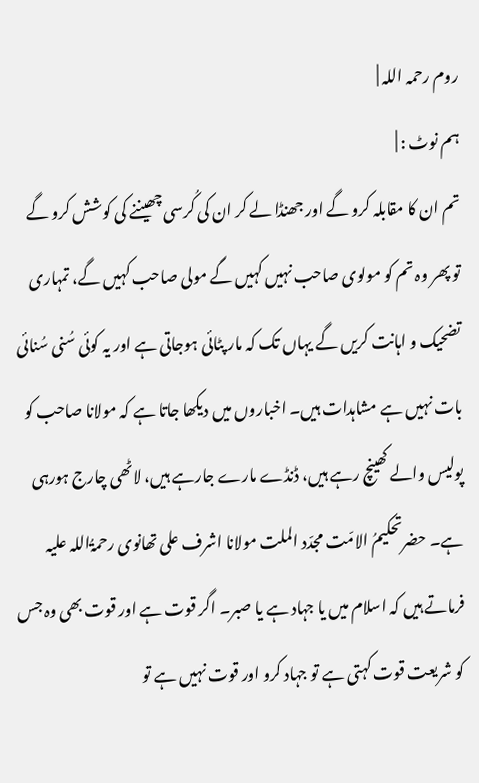روم رحمہ اللہ |
ہم نوٹ : |
تم ان کا مقابلہ کرو گے اور جھنڈا لے کر ان کی کُرسی چھیننے کی کوشش کرو گے تو پھر وہ تم کو مولوی صاحب نہیں کہیں گے مولی صاحب کہیں گے، تمہاری تضحیک و اہانت کریں گے یہاں تک کہ مار پٹائی ہوجاتی ہے اور یہ کوئی سُنی سُنائی بات نہیں ہے مشاہدات ہیں۔ اخباروں میں دیکھا جاتا ہے کہ مولانا صاحب کو پولیس والے کھینچ رہے ہیں، ڈنڈے مارے جارہے ہیں، لاٹھی چارج ہورہی ہے۔ حضرتحکیمُ الامّت مجدّد الملت مولانا اشرف علی تھانوی رحمۃُاللہ علیہ فرماتے ہیں کہ اسلام میں یا جہاد ہے یا صبر۔ اگر قوت ہے اور قوت بھی وہ جس کو شریعت قوت کہتی ہے تو جہاد کرو اور قوت نہیں ہے تو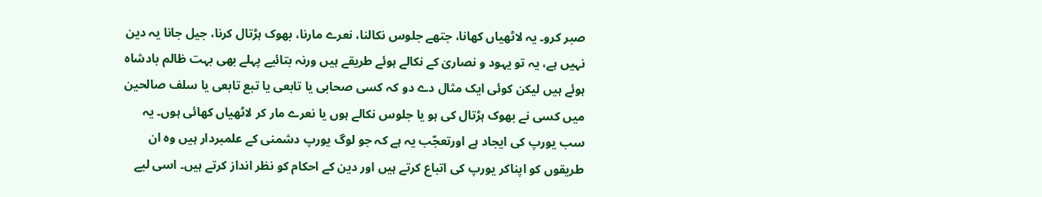صبر کرو۔ یہ لاٹھیاں کھانا، جتھے جلوس نکالنا، نعرے مارنا، بھوک ہڑتال کرنا، جیل جانا یہ دین نہیں ہے، یہ تو یہود و نصاریٰ کے نکالے ہوئے طریقے ہیں ورنہ بتائیے پہلے بھی بہت ظالم بادشاہ ہوئے ہیں لیکن کوئی ایک مثال دے دو کہ کسی صحابی یا تابعی یا تبع تابعی یا سلف صالحین میں کسی نے بھوک ہڑتال کی ہو یا جلوس نکالے ہوں یا نعرے مار کر لاٹھیاں کھائی ہوں۔ یہ سب یورپ کی ایجاد ہے اورتعجّب یہ ہے کہ جو لوگ یورپ دشمنی کے علمبردار ہیں وہ ان طریقوں کو اپناکر یورپ کی اتباع کرتے ہیں اور دین کے احکام کو نظر انداز کرتے ہیں۔ اسی لیے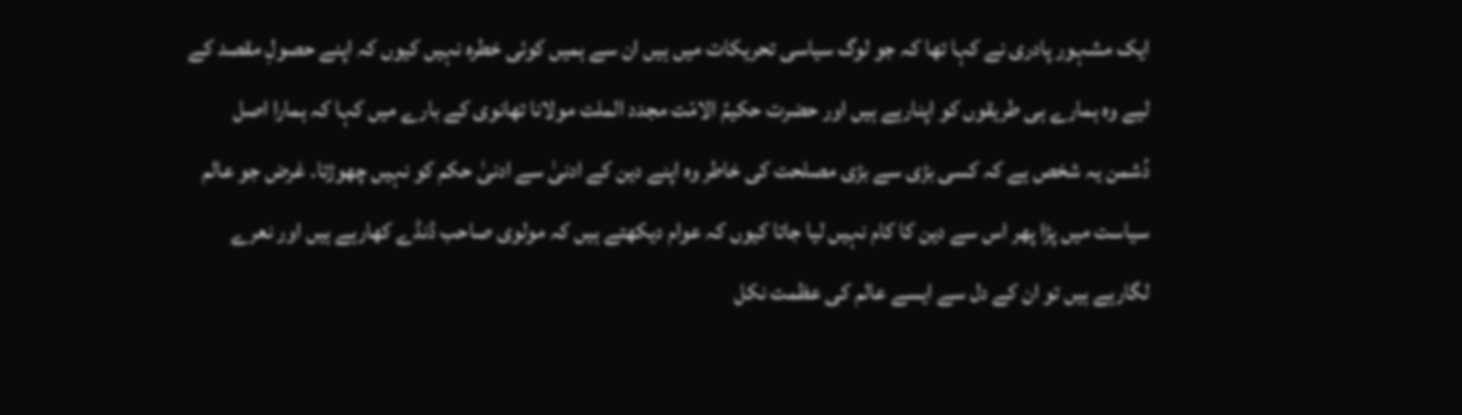ایک مشہور پادری نے کہا تھا کہ جو لوگ سیاسی تحریکات میں ہیں ان سے ہمیں کوئی خطرہ نہیں کیوں کہ اپنے حصولِ مقصد کے لیے وہ ہمارے ہی طریقوں کو اپنارہے ہیں اور حضرت حکیمُ الامّت مجدد الملت مولانا تھانوی کے بارے میں کہا کہ ہمارا اصل دُشمن یہ شخص ہے کہ کسی بڑی سے بڑی مصلحت کی خاطر وہ اپنے دین کے ادنیٰ سے ادنیٰ حکم کو نہیں چھوڑتا۔ غرض جو عالم سیاست میں پڑا پھر اس سے دین کا کام نہیں لیا جاتا کیوں کہ عوام دیکھتے ہیں کہ مولوی صاحب ڈنڈے کھارہے ہیں اور نعرے لگارہے ہیں تو ان کے دل سے ایسے عالم کی عظمت نکل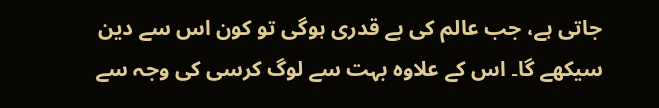جاتی ہے، جب عالم کی بے قدری ہوگی تو کون اس سے دین سیکھے گا۔ اس کے علاوہ بہت سے لوگ کرسی کی وجہ سے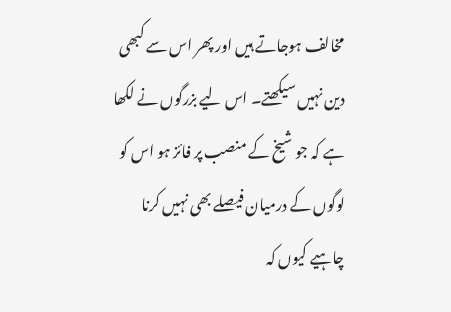مخالف ہوجاتے ہیں اور پھر اس سے کبھی دین نہیں سیکھتے۔ اس لیے بزرگوں نے لکھا ہے کہ جو شیخ کے منصب پر فائز ہو اس کو لوگوں کے درمیان فیصلے بھی نہیں کرنا چاہیے کیوں کہ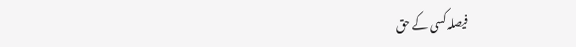فیصلہ کسی کے حق